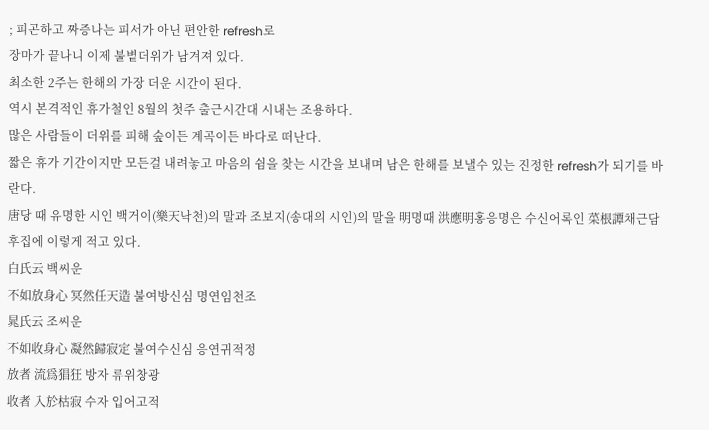; 피곤하고 짜증나는 피서가 아닌 편안한 refresh로
장마가 끝나니 이제 불볕더위가 남겨져 있다.
최소한 2주는 한해의 가장 더운 시간이 된다.
역시 본격적인 휴가철인 8월의 첫주 출근시간대 시내는 조용하다.
많은 사람들이 더위를 피해 숲이든 계곡이든 바다로 떠난다.
짧은 휴가 기간이지만 모든걸 내려놓고 마음의 쉼을 찾는 시간을 보내며 남은 한해를 보낼수 있는 진정한 refresh가 되기를 바란다.
唐당 때 유명한 시인 백거이(樂天낙천)의 말과 조보지(송대의 시인)의 말을 明명때 洪應明홍응명은 수신어록인 菜根譚채근담 후집에 이렇게 적고 있다.
白氏云 백씨운
不如放身心 冥然任天造 불여방신심 명연임천조
晁氏云 조씨운
不如收身心 凝然歸寂定 불여수신심 응연귀적정
放者 流爲猖狂 방자 류위창광
收者 入於枯寂 수자 입어고적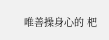唯善操身心的 杷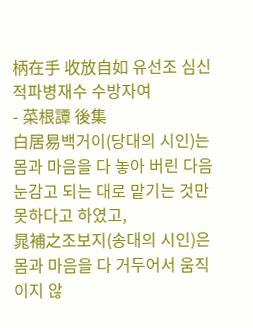柄在手 收放自如 유선조 심신적파병재수 수방자여
- 菜根譚 後集
白居易백거이(당대의 시인)는
몸과 마음을 다 놓아 버린 다음 눈감고 되는 대로 맡기는 것만 못하다고 하였고,
晁補之조보지(송대의 시인)은
몸과 마음을 다 거두어서 움직이지 않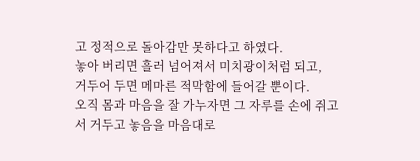고 정적으로 돌아감만 못하다고 하였다.
놓아 버리면 흘러 넘어져서 미치광이처럼 되고,
거두어 두면 메마른 적막함에 들어갈 뿐이다.
오직 몸과 마음을 잘 가누자면 그 자루를 손에 쥐고서 거두고 놓음을 마음대로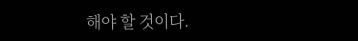해야 할 것이다.